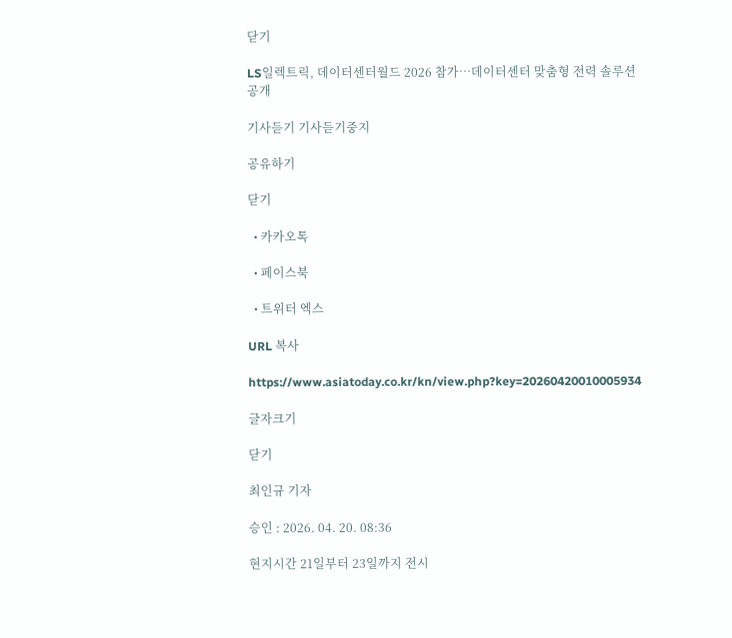닫기

LS일렉트릭, 데이터센터월드 2026 참가…데이터센터 맞춤형 전력 솔루션 공개

기사듣기 기사듣기중지

공유하기

닫기

  • 카카오톡

  • 페이스북

  • 트위터 엑스

URL 복사

https://www.asiatoday.co.kr/kn/view.php?key=20260420010005934

글자크기

닫기

최인규 기자

승인 : 2026. 04. 20. 08:36

현지시간 21일부터 23일까지 전시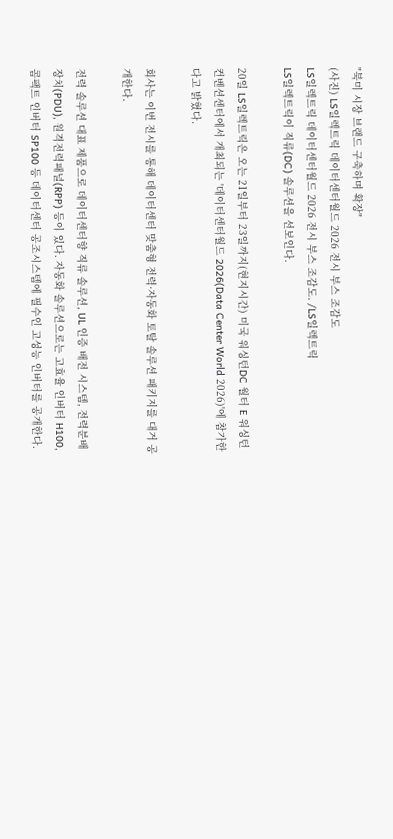"북미 시장 브랜드 구축하며 확장"
(사진) LS일렉트릭 데이터센터월드 2026 전시 부스 조감도
LS일렉트릭 데이터센터월드 2026 전시 부스 조감도. /LS일렉트릭
LS일렉트릭이 직류(DC) 솔루션을 선보인다.

20일 LS일렉트릭은 오는 21일부터 23일까지(현지시간) 미국 워싱턴DC 월터 E 워싱턴 컨벤션센터에서 개최되는 '데이터센터월드 2026(Data Center World 2026)'에 참가한다고 밝혔다.

회사는 이번 전시를 통해 데이터센터 맞춤형 전력·자동화 토탈 솔루션 패키지를 대거 공개한다.

전력 솔루션 대표 제품으로 데이터센터향 직류 솔루션, UL 인증 배전 시스템, 전력분배장치(PDU), 원격전력패널(RPP) 등이 있다. 자동화 솔루션으로는 고효율 인버터 H100, 콤팩트 인버터 SP100 등 데이터센터 공조시스템에 필수인 고성능 인버터를 공개한다.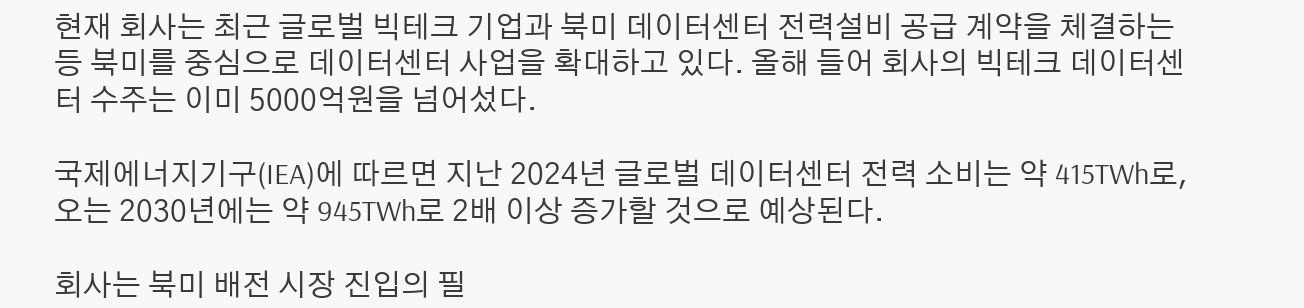현재 회사는 최근 글로벌 빅테크 기업과 북미 데이터센터 전력설비 공급 계약을 체결하는 등 북미를 중심으로 데이터센터 사업을 확대하고 있다. 올해 들어 회사의 빅테크 데이터센터 수주는 이미 5000억원을 넘어섰다.

국제에너지기구(IEA)에 따르면 지난 2024년 글로벌 데이터센터 전력 소비는 약 415TWh로, 오는 2030년에는 약 945TWh로 2배 이상 증가할 것으로 예상된다.

회사는 북미 배전 시장 진입의 필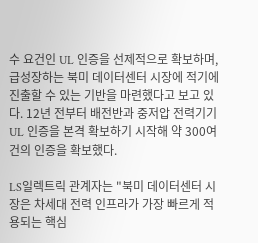수 요건인 UL 인증을 선제적으로 확보하며, 급성장하는 북미 데이터센터 시장에 적기에 진출할 수 있는 기반을 마련했다고 보고 있다. 12년 전부터 배전반과 중저압 전력기기 UL 인증을 본격 확보하기 시작해 약 300여 건의 인증을 확보했다.

LS일렉트릭 관계자는 "북미 데이터센터 시장은 차세대 전력 인프라가 가장 빠르게 적용되는 핵심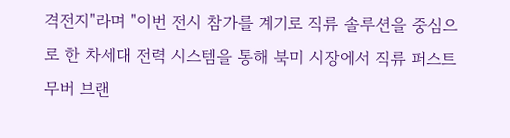격전지"라며 "이번 전시 참가를 계기로 직류 솔루션을 중심으로 한 차세대 전력 시스템을 통해 북미 시장에서 직류 퍼스트무버 브랜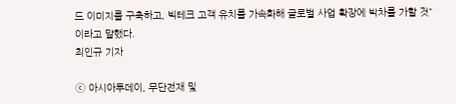드 이미지를 구축하고, 빅테크 고객 유치를 가속화해 글로벌 사업 확장에 박차를 가할 것"이라고 말했다.
최인규 기자

ⓒ 아시아투데이, 무단전재 및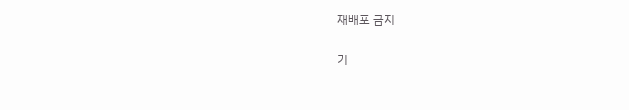재배포 금지

기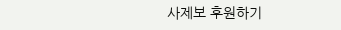사제보 후원하기